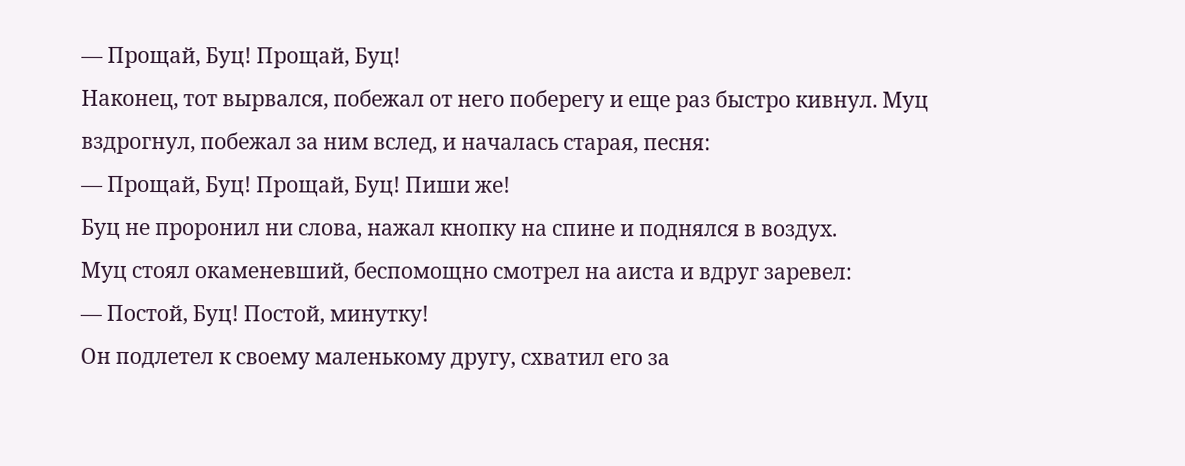— Прощай, Буц! Прощай, Буц!
Наконец, тот вырвался, побежал от него поберегу и еще раз быстро кивнул. Муц вздрогнул, побежал за ним вслед, и началась старая, песня:
— Прощай, Буц! Прощай, Буц! Пиши же!
Буц не проронил ни слова, нажал кнопку на спине и поднялся в воздух.
Муц стоял окаменевший, беспомощно смотрел на аиста и вдруг заревел:
— Постой, Буц! Постой, минутку!
Он подлетел к своему маленькому другу, схватил его за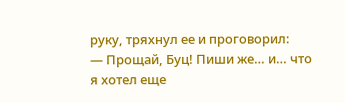руку, тряхнул ее и проговорил:
— Прощай, Буц! Пиши же… и… что я хотел еще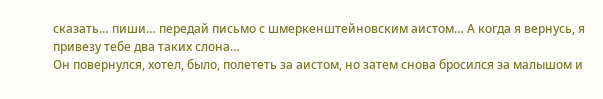сказать… пиши… передай письмо с шмеркенштейновским аистом… А когда я вернусь, я привезу тебе два таких слона…
Он повернулся, хотел, было, полететь за аистом, но затем снова бросился за малышом и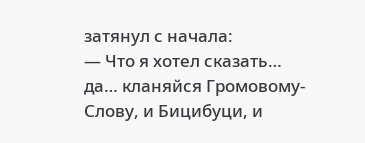затянул с начала:
— Что я хотел сказать… да… кланяйся Громовому-Слову, и Бицибуци, и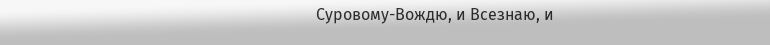Суровому-Вождю, и Всезнаю, и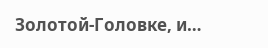Золотой-Головке, и…